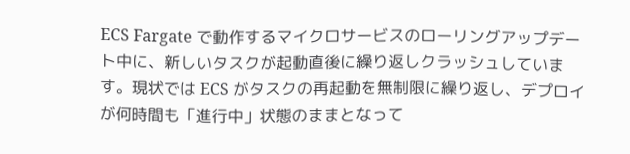ECS Fargate で動作するマイクロサービスのローリングアップデート中に、新しいタスクが起動直後に繰り返しクラッシュしています。現状では ECS がタスクの再起動を無制限に繰り返し、デプロイが何時間も「進行中」状態のままとなって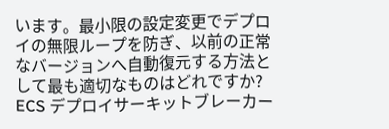います。最小限の設定変更でデプロイの無限ループを防ぎ、以前の正常なバージョンへ自動復元する方法として最も適切なものはどれですか?
ECS デプロイサーキットブレーカー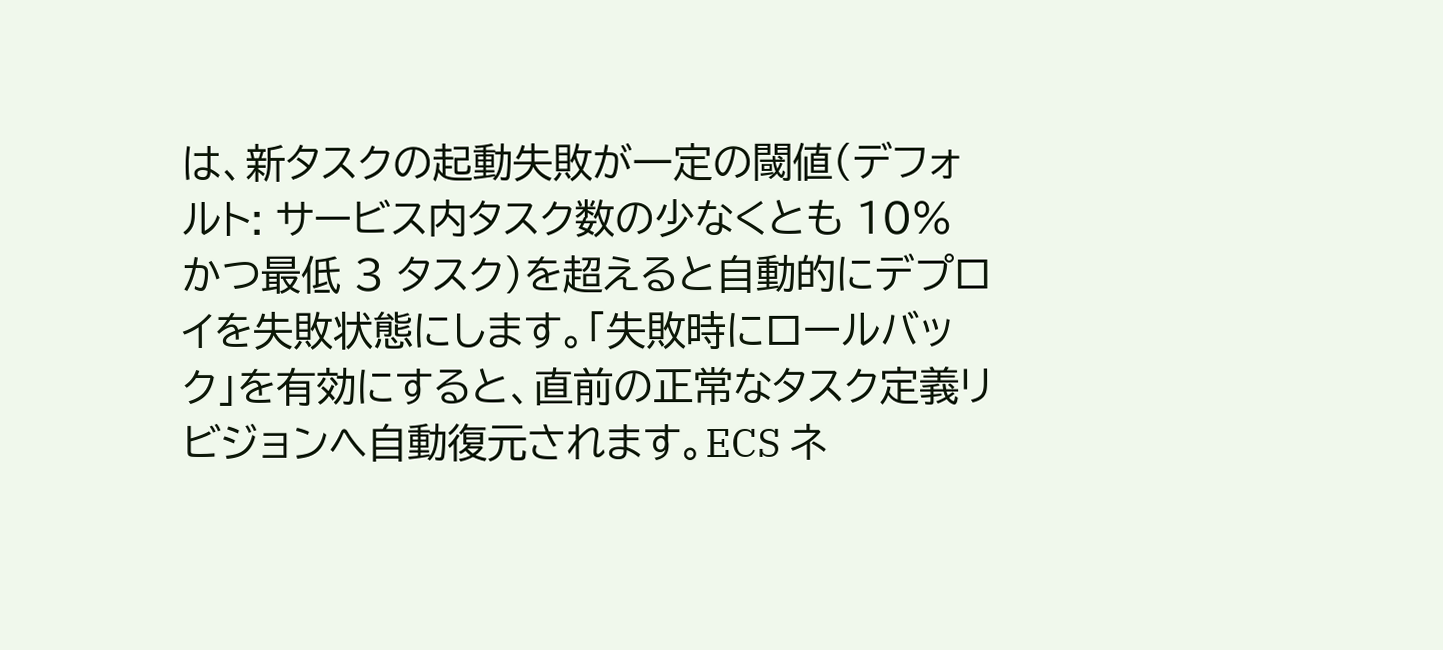は、新タスクの起動失敗が一定の閾値(デフォルト: サービス内タスク数の少なくとも 10% かつ最低 3 タスク)を超えると自動的にデプロイを失敗状態にします。「失敗時にロールバック」を有効にすると、直前の正常なタスク定義リビジョンへ自動復元されます。ECS ネ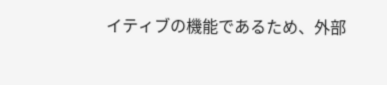イティブの機能であるため、外部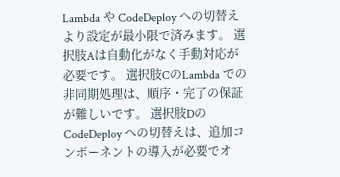Lambda や CodeDeploy への切替えより設定が最小限で済みます。 選択肢Aは自動化がなく手動対応が必要です。 選択肢CのLambda での非同期処理は、順序・完了の保証が難しいです。 選択肢DのCodeDeploy への切替えは、追加コンポーネントの導入が必要でオ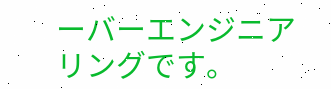ーバーエンジニアリングです。